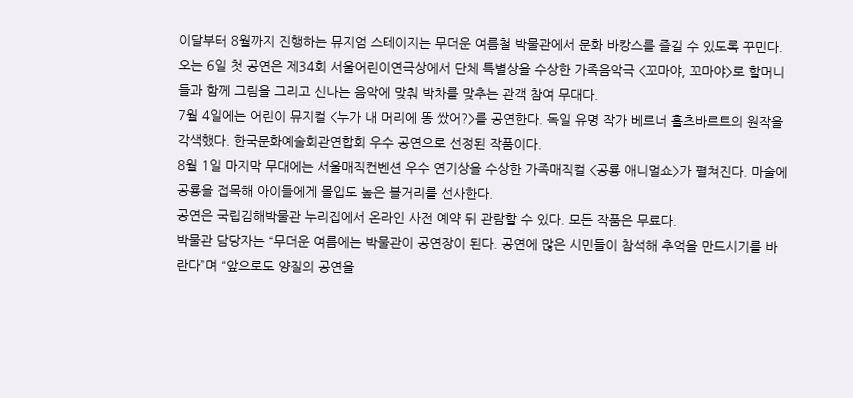이달부터 8월까지 진행하는 뮤지엄 스테이지는 무더운 여름철 박물관에서 문화 바캉스를 즐길 수 있도록 꾸민다.
오는 6일 첫 공연은 제34회 서울어린이연극상에서 단체 특별상을 수상한 가족음악극 <꼬마야, 꼬마야>로 할머니들과 함께 그림을 그리고 신나는 음악에 맞춰 박차를 맞추는 관객 참여 무대다.
7월 4일에는 어린이 뮤지컬 <누가 내 머리에 똥 쌌어?>를 공연한다. 독일 유명 작가 베르너 홀츠바르트의 원작을 각색했다. 한국문화예술회관연합회 우수 공연으로 선정된 작품이다.
8월 1일 마지막 무대에는 서울매직컨벤션 우수 연기상을 수상한 가족매직컬 <공룡 애니멀쇼>가 펼쳐진다. 마술에 공룡을 접목해 아이들에게 몰입도 높은 볼거리를 선사한다.
공연은 국립김해박물관 누리집에서 온라인 사전 예약 뒤 관람할 수 있다. 모든 작품은 무료다.
박물관 담당자는 “무더운 여름에는 박물관이 공연장이 된다. 공연에 많은 시민들이 참석해 추억을 만드시기를 바란다”며 “앞으로도 양질의 공연을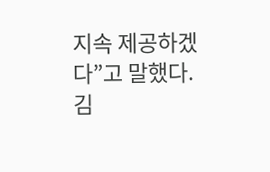지속 제공하겠다”고 말했다.
김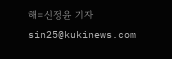해=신정윤 기자 sin25@kukinews.com